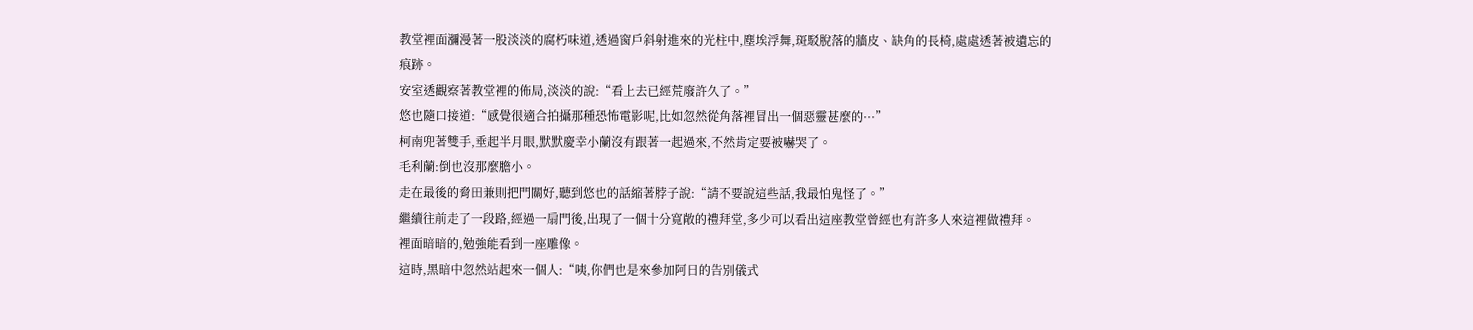教堂裡面瀰漫著一股淡淡的腐朽味道,透過窗戶斜射進來的光柱中,塵埃浮舞,斑駁脫落的牆皮、缺角的長椅,處處透著被遺忘的痕跡。
安室透觀察著教堂裡的佈局,淡淡的說:“看上去已經荒廢許久了。”
悠也隨口接道:“感覺很適合拍攝那種恐怖電影呢,比如忽然從角落裡冒出一個惡靈甚麼的···”
柯南兜著雙手,垂起半月眼,默默慶幸小蘭沒有跟著一起過來,不然肯定要被嚇哭了。
毛利蘭:倒也沒那麼膽小。
走在最後的脅田兼則把門關好,聽到悠也的話縮著脖子說:“請不要說這些話,我最怕鬼怪了。”
繼續往前走了一段路,經過一扇門後,出現了一個十分寬敞的禮拜堂,多少可以看出這座教堂曾經也有許多人來這裡做禮拜。
裡面暗暗的,勉強能看到一座雕像。
這時,黑暗中忽然站起來一個人:“咦,你們也是來參加阿日的告別儀式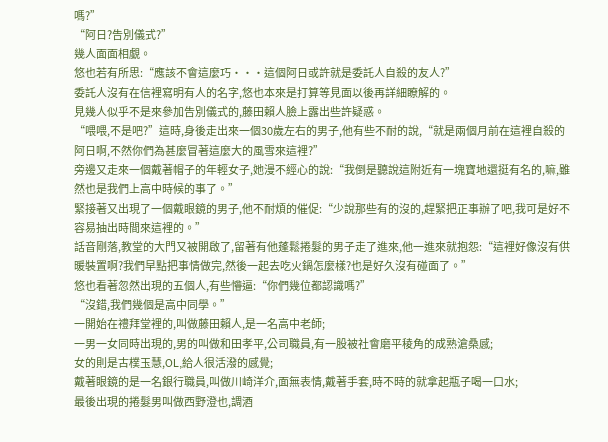嗎?”
“阿日?告別儀式?”
幾人面面相覷。
悠也若有所思:“應該不會這麼巧···這個阿日或許就是委託人自殺的友人?”
委託人沒有在信裡寫明有人的名字,悠也本來是打算等見面以後再詳細瞭解的。
見幾人似乎不是來參加告別儀式的,藤田賴人臉上露出些許疑惑。
“喂喂,不是吧?”這時,身後走出來一個30歲左右的男子,他有些不耐的說,“就是兩個月前在這裡自殺的阿日啊,不然你們為甚麼冒著這麼大的風雪來這裡?”
旁邊又走來一個戴著帽子的年輕女子,她漫不經心的說:“我倒是聽說這附近有一塊寶地還挺有名的,嘛,雖然也是我們上高中時候的事了。”
緊接著又出現了一個戴眼鏡的男子,他不耐煩的催促:“少說那些有的沒的,趕緊把正事辦了吧,我可是好不容易抽出時間來這裡的。”
話音剛落,教堂的大門又被開啟了,留著有他蓬鬆捲髮的男子走了進來,他一進來就抱怨:“這裡好像沒有供暖裝置啊?我們早點把事情做完,然後一起去吃火鍋怎麼樣?也是好久沒有碰面了。”
悠也看著忽然出現的五個人,有些懵逼:“你們幾位都認識嗎?”
“沒錯,我們幾個是高中同學。”
一開始在禮拜堂裡的,叫做藤田賴人,是一名高中老師;
一男一女同時出現的,男的叫做和田孝平,公司職員,有一股被社會磨平稜角的成熟滄桑感;
女的則是古樸玉慧,OL,給人很活潑的感覺;
戴著眼鏡的是一名銀行職員,叫做川崎洋介,面無表情,戴著手套,時不時的就拿起瓶子喝一口水;
最後出現的捲髮男叫做西野澄也,調酒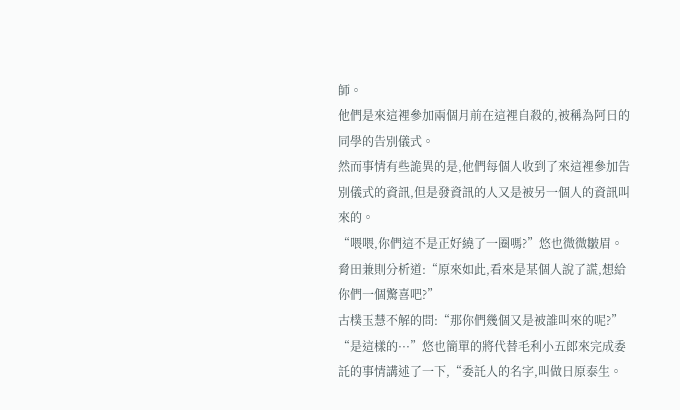師。
他們是來這裡參加兩個月前在這裡自殺的,被稱為阿日的同學的告別儀式。
然而事情有些詭異的是,他們每個人收到了來這裡參加告別儀式的資訊,但是發資訊的人又是被另一個人的資訊叫來的。
“喂喂,你們這不是正好繞了一圈嗎?”悠也微微皺眉。
脅田兼則分析道:“原來如此,看來是某個人說了謊,想給你們一個驚喜吧?”
古樸玉慧不解的問:“那你們幾個又是被誰叫來的呢?”
“是這樣的···”悠也簡單的將代替毛利小五郎來完成委託的事情講述了一下,“委託人的名字,叫做日原泰生。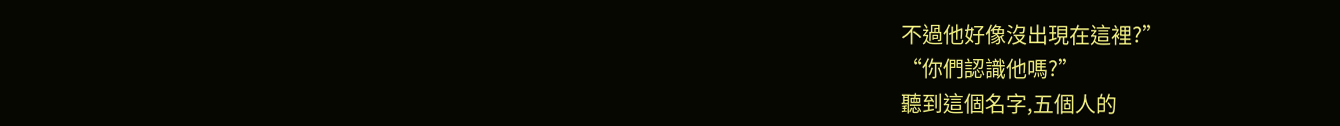不過他好像沒出現在這裡?”
“你們認識他嗎?”
聽到這個名字,五個人的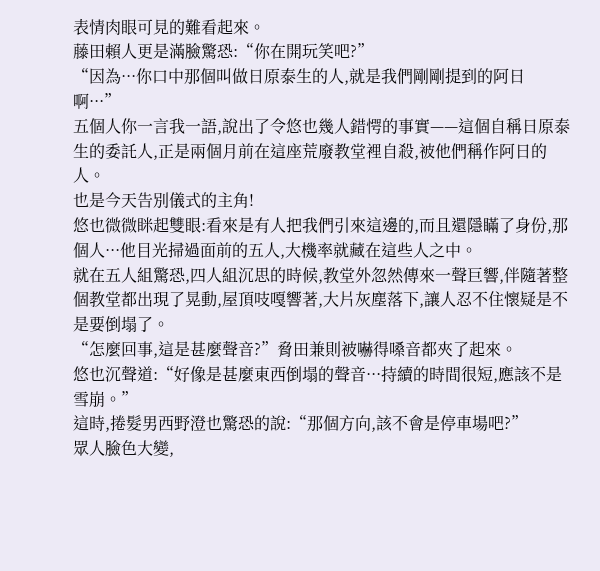表情肉眼可見的難看起來。
藤田賴人更是滿臉驚恐:“你在開玩笑吧?”
“因為···你口中那個叫做日原泰生的人,就是我們剛剛提到的阿日啊···”
五個人你一言我一語,說出了令悠也幾人錯愕的事實——這個自稱日原泰生的委託人,正是兩個月前在這座荒廢教堂裡自殺,被他們稱作阿日的人。
也是今天告別儀式的主角!
悠也微微眯起雙眼:看來是有人把我們引來這邊的,而且還隱瞞了身份,那個人···他目光掃過面前的五人,大機率就藏在這些人之中。
就在五人組驚恐,四人組沉思的時候,教堂外忽然傳來一聲巨響,伴隨著整個教堂都出現了晃動,屋頂吱嘎響著,大片灰塵落下,讓人忍不住懷疑是不是要倒塌了。
“怎麼回事,這是甚麼聲音?”脅田兼則被嚇得嗓音都夾了起來。
悠也沉聲道:“好像是甚麼東西倒塌的聲音···持續的時間很短,應該不是雪崩。”
這時,捲髮男西野澄也驚恐的說:“那個方向,該不會是停車場吧?”
眾人臉色大變,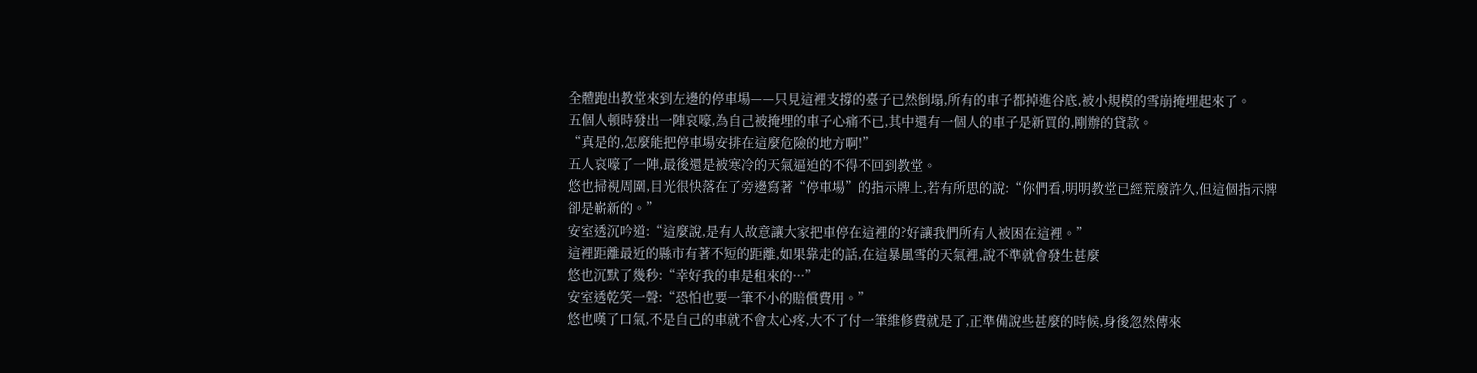全體跑出教堂來到左邊的停車場——只見這裡支撐的臺子已然倒塌,所有的車子都掉進谷底,被小規模的雪崩掩埋起來了。
五個人頓時發出一陣哀嚎,為自己被掩埋的車子心痛不已,其中還有一個人的車子是新買的,剛辦的貸款。
“真是的,怎麼能把停車場安排在這麼危險的地方啊!”
五人哀嚎了一陣,最後還是被寒冷的天氣逼迫的不得不回到教堂。
悠也掃視周圍,目光很快落在了旁邊寫著“停車場”的指示牌上,若有所思的說:“你們看,明明教堂已經荒廢許久,但這個指示牌卻是嶄新的。”
安室透沉吟道:“這麼說,是有人故意讓大家把車停在這裡的?好讓我們所有人被困在這裡。”
這裡距離最近的縣市有著不短的距離,如果靠走的話,在這暴風雪的天氣裡,說不準就會發生甚麼
悠也沉默了幾秒:“幸好我的車是租來的···”
安室透乾笑一聲:“恐怕也要一筆不小的賠償費用。”
悠也嘆了口氣,不是自己的車就不會太心疼,大不了付一筆維修費就是了,正準備說些甚麼的時候,身後忽然傳來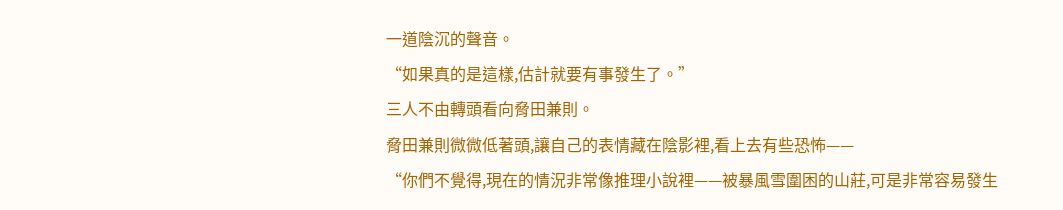一道陰沉的聲音。
“如果真的是這樣,估計就要有事發生了。”
三人不由轉頭看向脅田兼則。
脅田兼則微微低著頭,讓自己的表情藏在陰影裡,看上去有些恐怖——
“你們不覺得,現在的情況非常像推理小說裡——被暴風雪圍困的山莊,可是非常容易發生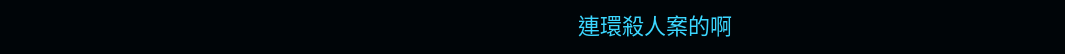連環殺人案的啊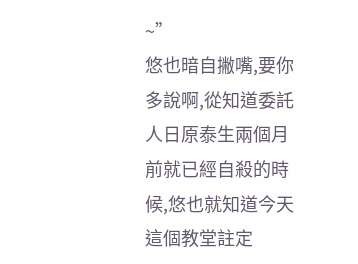~”
悠也暗自撇嘴,要你多說啊,從知道委託人日原泰生兩個月前就已經自殺的時候,悠也就知道今天這個教堂註定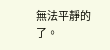無法平靜的了。